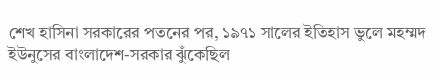শেখ হাসিনা সরকারের পতনের পর, ১৯৭১ সালের ইতিহাস ভুলে মহম্মদ ইউনুসের বাংলাদেশ-সরকার ঝুঁকেছিল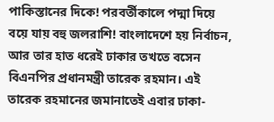পাকিস্তানের দিকে! পরবর্তীকালে পদ্মা দিয়ে বয়ে যায় বহু জলরাশি! বাংলাদেশে হয় নির্বাচন, আর তার হাত ধরেই ঢাকার তখতে বসেন বিএনপির প্রধানমন্ত্রী তারেক রহমান। এই তারেক রহমানের জমানাতেই এবার ঢাকা-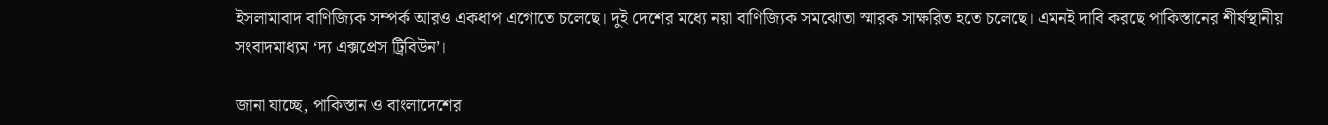ইসলামাবাদ বাণিজ্যিক সম্পর্ক আরও একধাপ এগোতে চলেছে। দুই দেশের মধ্যে নয়া বাণিজ্যিক সমঝোতা স্মারক সাক্ষরিত হতে চলেছে। এমনই দাবি করছে পাকিস্তানের শীর্ষস্থানীয় সংবাদমাধ্যম ‘দ্য এক্সপ্রেস ট্রিবিউন’।

জানা যাচ্ছে, পাকিস্তান ও বাংলাদেশের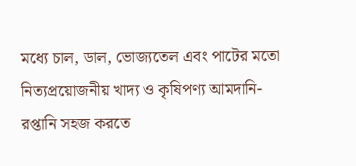মধ্যে চাল, ডাল, ভোজ্যতেল এবং পাটের মতো নিত্যপ্রয়োজনীয় খাদ্য ও কৃষিপণ্য আমদানি-রপ্তানি সহজ করতে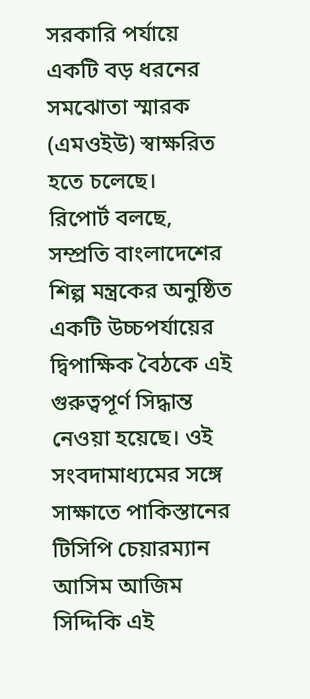সরকারি পর্যায়ে একটি বড় ধরনের সমঝোতা স্মারক (এমওইউ) স্বাক্ষরিত হতে চলেছে।
রিপোর্ট বলছে, সম্প্রতি বাংলাদেশের শিল্প মন্ত্রকের অনুষ্ঠিত একটি উচ্চপর্যায়ের দ্বিপাক্ষিক বৈঠকে এই গুরুত্বপূর্ণ সিদ্ধান্ত নেওয়া হয়েছে। ওই সংবদামাধ্যমের সঙ্গে সাক্ষাতে পাকিস্তানের টিসিপি চেয়ারম্যান আসিম আজিম সিদ্দিকি এই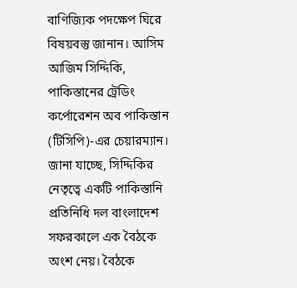বাণিজ্যিক পদক্ষেপ ঘিরে বিষয়বস্তু জানান। আসিম আজিম সিদ্দিকি, পাকিস্তানের ট্রেডিং কর্পোরেশন অব পাকিস্তান (টিসিপি)-এর চেয়ারম্যান। জানা যাচ্ছে, সিদ্দিকির নেতৃত্বে একটি পাকিস্তানি প্রতিনিধি দল বাংলাদেশ সফরকালে এক বৈঠকে অংশ নেয়। বৈঠকে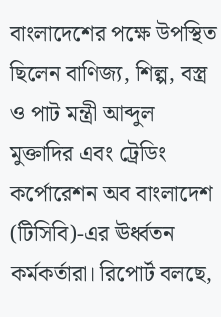বাংলাদেশের পক্ষে উপস্থিত ছিলেন বাণিজ্য, শিল্প, বস্ত্র ও পাট মন্ত্রী আব্দুল মুক্তাদির এবং ট্রেডিং কর্পোরেশন অব বাংলাদেশ (টিসিবি)-এর ঊর্ধ্বতন কর্মকর্তারা। রিপোর্ট বলছে,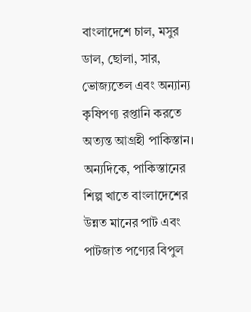বাংলাদেশে চাল, মসুর ডাল, ছোলা, সার, ভোজ্যতেল এবং অন্যান্য কৃষিপণ্য রপ্তানি করতে অত্যন্ত আগ্রহী পাকিস্তান। অন্যদিকে, পাকিস্তানের শিল্প খাতে বাংলাদেশের উন্নত মানের পাট এবং পাটজাত পণ্যের বিপুল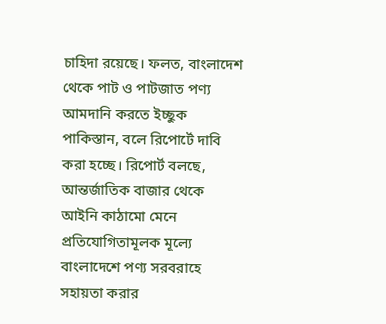চাহিদা রয়েছে। ফলত, বাংলাদেশ থেকে পাট ও পাটজাত পণ্য আমদানি করতে ইচ্ছুক পাকিস্তান, বলে রিপোর্টে দাবি করা হচ্ছে। রিপোর্ট বলছে, আন্তর্জাতিক বাজার থেকে আইনি কাঠামো মেনে প্রতিযোগিতামূলক মূল্যে বাংলাদেশে পণ্য সরবরাহে সহায়তা করার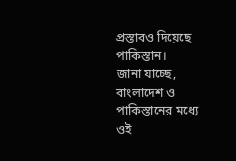প্রস্তাবও দিয়েছে পাকিস্তান।
জানা যাচ্ছে, বাংলাদেশ ও পাকিস্তানের মধ্যে ওই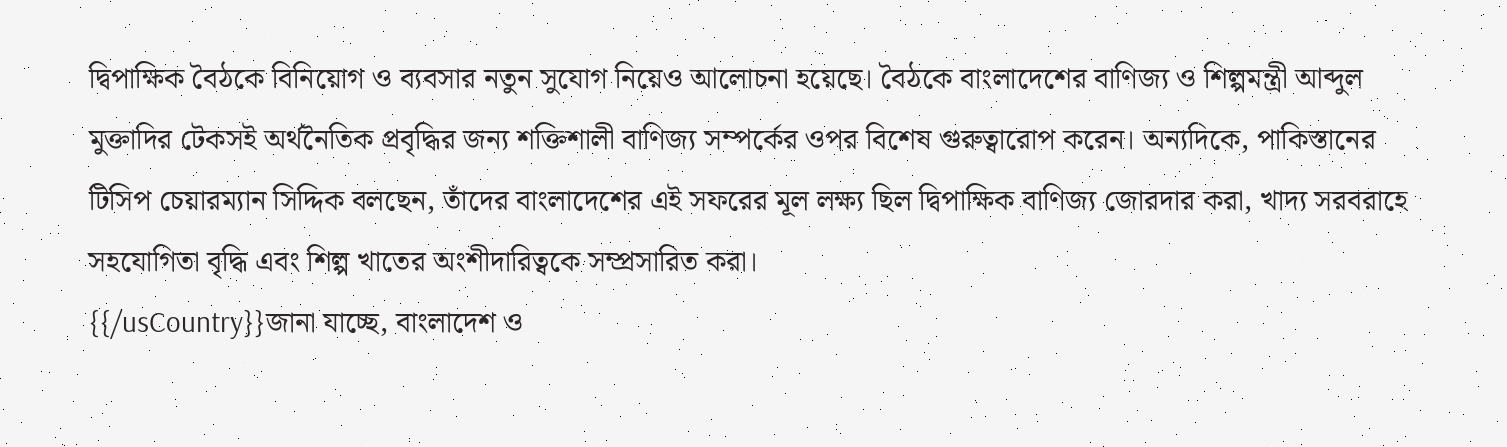দ্বিপাক্ষিক বৈঠকে বিনিয়োগ ও ব্যবসার নতুন সুযোগ নিয়েও আলোচনা হয়েছে। বৈঠকে বাংলাদেশের বাণিজ্য ও শিল্পমন্ত্রী আব্দুল মুক্তাদির টেকসই অর্থনৈতিক প্রবৃদ্ধির জন্য শক্তিশালী বাণিজ্য সম্পর্কের ওপর বিশেষ গুরুত্বারোপ করেন। অন্যদিকে, পাকিস্তানের টিসিপ চেয়ারম্যান সিদ্দিক বলছেন, তাঁদের বাংলাদেশের এই সফরের মূল লক্ষ্য ছিল দ্বিপাক্ষিক বাণিজ্য জোরদার করা, খাদ্য সরবরাহে সহযোগিতা বৃদ্ধি এবং শিল্প খাতের অংশীদারিত্বকে সম্প্রসারিত করা।
{{/usCountry}}জানা যাচ্ছে, বাংলাদেশ ও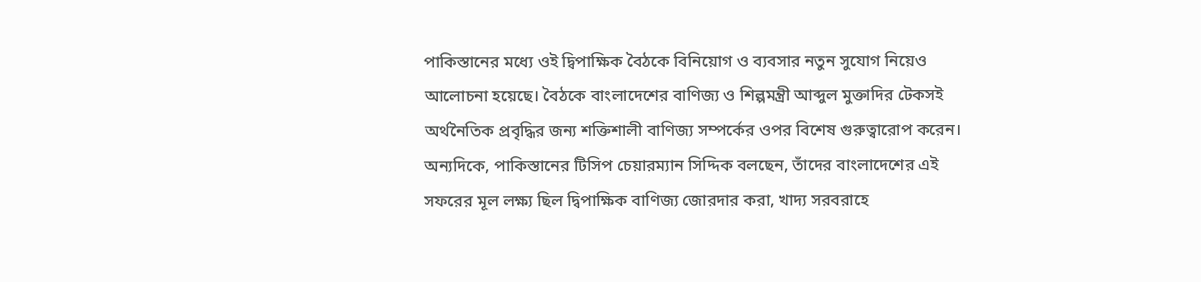পাকিস্তানের মধ্যে ওই দ্বিপাক্ষিক বৈঠকে বিনিয়োগ ও ব্যবসার নতুন সুযোগ নিয়েও আলোচনা হয়েছে। বৈঠকে বাংলাদেশের বাণিজ্য ও শিল্পমন্ত্রী আব্দুল মুক্তাদির টেকসই অর্থনৈতিক প্রবৃদ্ধির জন্য শক্তিশালী বাণিজ্য সম্পর্কের ওপর বিশেষ গুরুত্বারোপ করেন। অন্যদিকে, পাকিস্তানের টিসিপ চেয়ারম্যান সিদ্দিক বলছেন, তাঁদের বাংলাদেশের এই সফরের মূল লক্ষ্য ছিল দ্বিপাক্ষিক বাণিজ্য জোরদার করা, খাদ্য সরবরাহে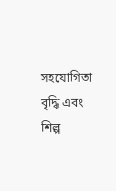সহযোগিতা বৃদ্ধি এবং শিল্প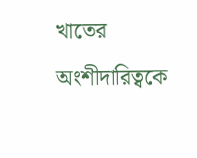খাতের অংশীদারিত্বকে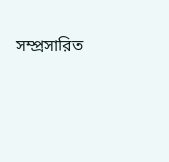সম্প্রসারিত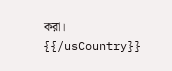করা।
{{/usCountry}}